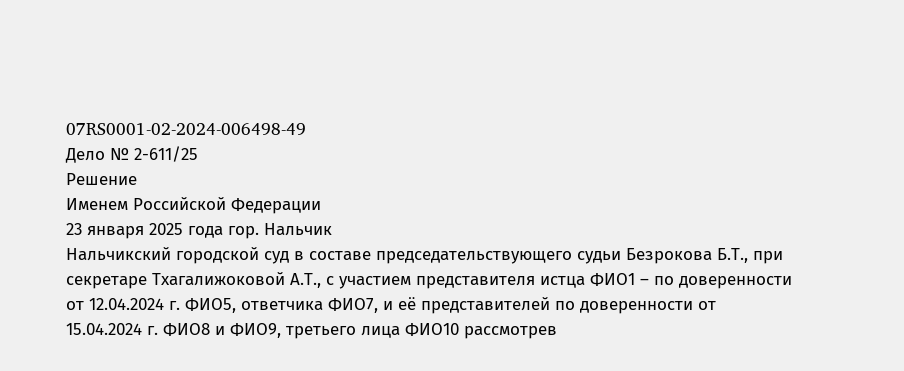07RS0001-02-2024-006498-49
Дело № 2-611/25
Решение
Именем Российской Федерации
23 января 2025 года гор. Нальчик
Нальчикский городской суд в составе председательствующего судьи Безрокова Б.Т., при секретаре Тхагалижоковой А.Т., с участием представителя истца ФИО1 – по доверенности от 12.04.2024 г. ФИО5, ответчика ФИО7, и её представителей по доверенности от 15.04.2024 г. ФИО8 и ФИО9, третьего лица ФИО10 рассмотрев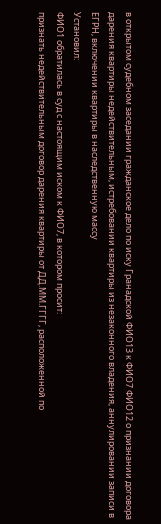в открытом судебном заседании гражданское дело по иску Гранадской ФИО13 к ФИО7 ФИО12 о признании договора дарения квартиры недействительным, истребовании квартиры из незаконного владения, аннулировании записи в ЕГРН, включении квартиры в наследственную массу
Установил:
ФИО1 обратилась в суд с настоящим иском к ФИО7, в котором просит:
признать недействительным договор дарения квартиры от ДД.ММ.ГГГГ, расположенной по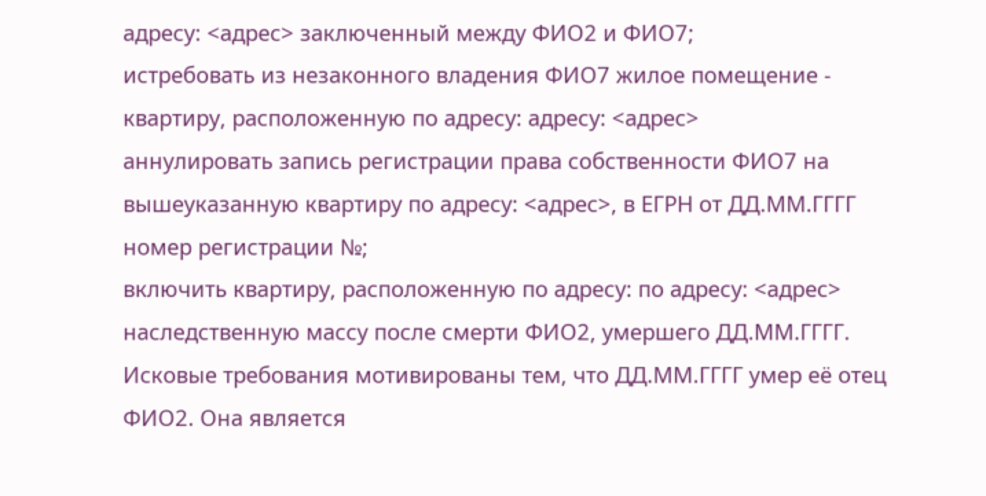адресу: <адрес> заключенный между ФИО2 и ФИО7;
истребовать из незаконного владения ФИО7 жилое помещение - квартиру, расположенную по адресу: адресу: <адрес>
аннулировать запись регистрации права собственности ФИО7 на вышеуказанную квартиру по адресу: <адрес>, в ЕГРН от ДД.ММ.ГГГГ номер регистрации №;
включить квартиру, расположенную по адресу: по адресу: <адрес> наследственную массу после смерти ФИО2, умершего ДД.ММ.ГГГГ.
Исковые требования мотивированы тем, что ДД.ММ.ГГГГ умер её отец ФИО2. Она является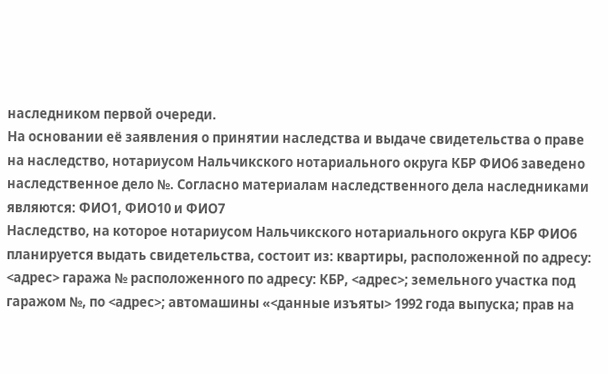наследником первой очереди.
На основании её заявления о принятии наследства и выдаче свидетельства о праве на наследство, нотариусом Нальчикского нотариального округа КБР ФИО6 заведено наследственное дело №. Согласно материалам наследственного дела наследниками являются: ФИО1, ФИО10 и ФИО7
Наследство, на которое нотариусом Нальчикского нотариального округа КБР ФИО6 планируется выдать свидетельства, состоит из: квартиры, расположенной по адресу: <адрес> гаража № расположенного по адресу: КБР, <адрес>; земельного участка под гаражом №, по <адрес>; автомашины «<данные изъяты> 1992 года выпуска; прав на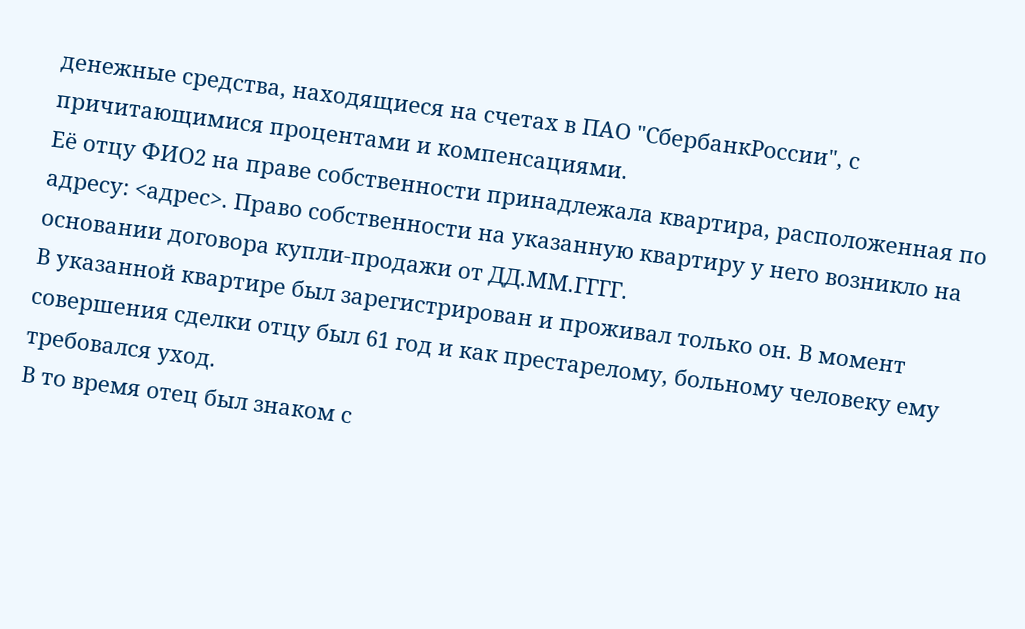денежные средства, находящиеся на счетах в ПАО "СбербанкРоссии", с причитающимися процентами и компенсациями.
Её отцу ФИО2 на праве собственности принадлежала квартира, расположенная по адресу: <адрес>. Право собственности на указанную квартиру у него возникло на основании договора купли-продажи от ДД.ММ.ГГГГ.
В указанной квартире был зарегистрирован и проживал только он. В момент совершения сделки отцу был 61 год и как престарелому, больному человеку ему требовался уход.
В то время отец был знаком с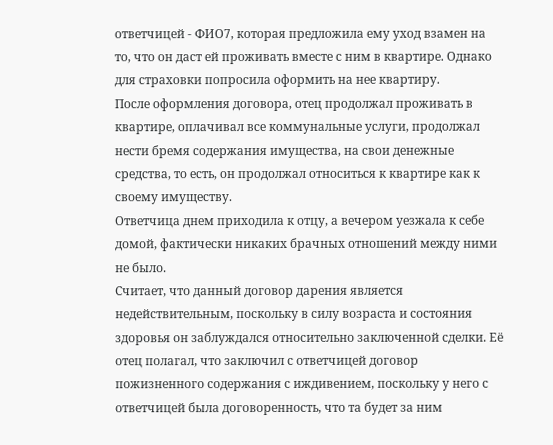ответчицей - ФИО7, которая предложила ему уход взамен на то, что он даст ей проживать вместе с ним в квартире. Однако для страховки попросила оформить на нее квартиру.
После оформления договора, отец продолжал проживать в квартире, оплачивал все коммунальные услуги, продолжал нести бремя содержания имущества, на свои денежные средства, то есть, он продолжал относиться к квартире как к своему имуществу.
Ответчица днем приходила к отцу, а вечером уезжала к себе домой, фактически никаких брачных отношений между ними не было.
Считает, что данный договор дарения является недействительным, поскольку в силу возраста и состояния здоровья он заблуждался относительно заключенной сделки. Её отец полагал, что заключил с ответчицей договор пожизненного содержания с иждивением, поскольку у него с ответчицей была договоренность, что та будет за ним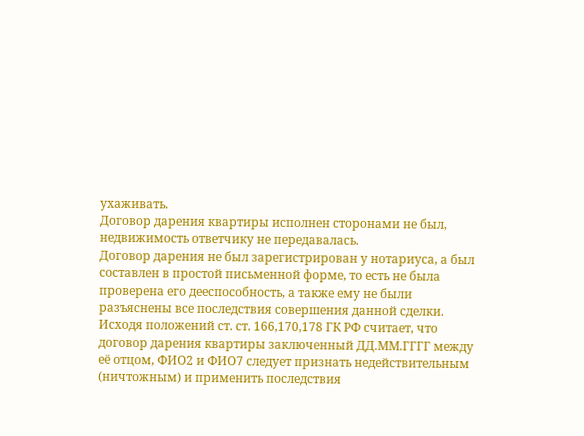ухаживать.
Договор дарения квартиры исполнен сторонами не был, недвижимость ответчику не передавалась.
Договор дарения не был зарегистрирован у нотариуса, а был составлен в простой письменной форме, то есть не была проверена его дееспособность, а также ему не были разъяснены все последствия совершения данной сделки.
Исходя положений ст. ст. 166,170,178 ГК РФ считает, что договор дарения квартиры заключенный ДД.ММ.ГГГГ между её отцом, ФИО2 и ФИО7 следует признать недействительным (ничтожным) и применить последствия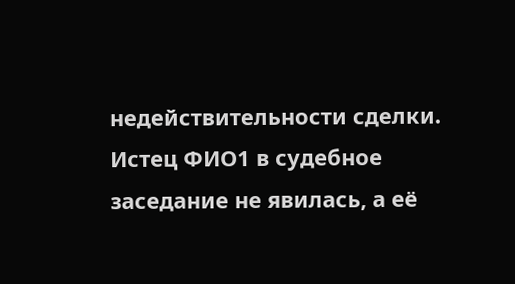недействительности сделки.
Истец ФИО1 в судебное заседание не явилась, а её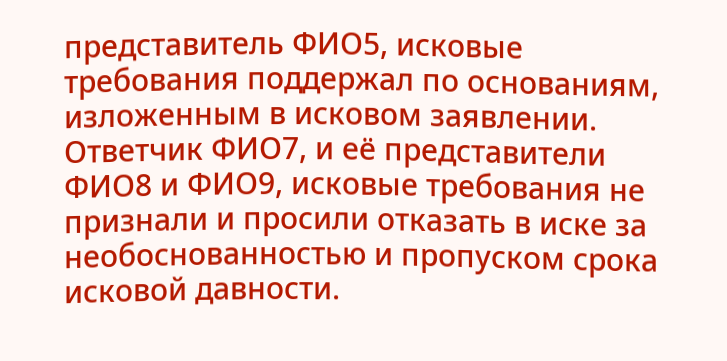представитель ФИО5, исковые требования поддержал по основаниям, изложенным в исковом заявлении.
Ответчик ФИО7, и её представители ФИО8 и ФИО9, исковые требования не признали и просили отказать в иске за необоснованностью и пропуском срока исковой давности.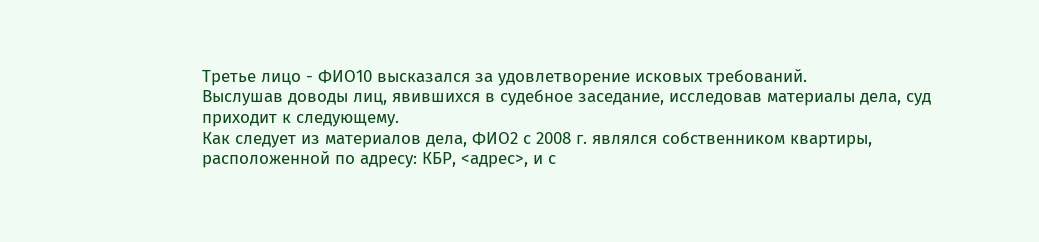Третье лицо - ФИО10 высказался за удовлетворение исковых требований.
Выслушав доводы лиц, явившихся в судебное заседание, исследовав материалы дела, суд приходит к следующему.
Как следует из материалов дела, ФИО2 с 2008 г. являлся собственником квартиры, расположенной по адресу: КБР, <адрес>, и с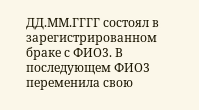ДД.ММ.ГГГГ состоял в зарегистрированном браке с ФИО3. В последующем ФИО3 переменила свою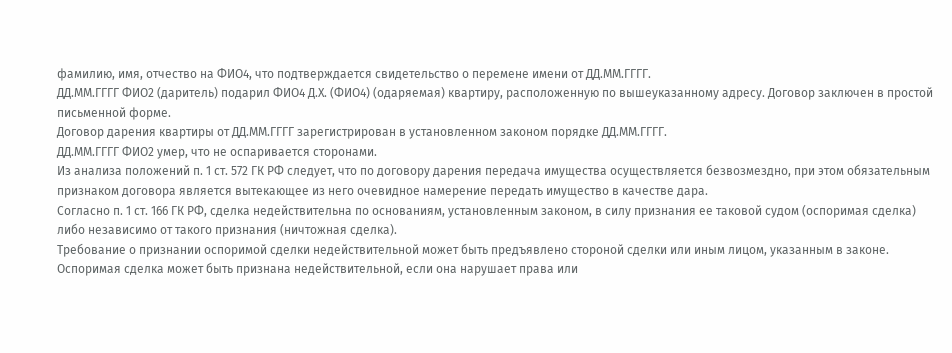фамилию, имя, отчество на ФИО4, что подтверждается свидетельство о перемене имени от ДД.ММ.ГГГГ.
ДД.ММ.ГГГГ ФИО2 (даритель) подарил ФИО4 Д.Х. (ФИО4) (одаряемая) квартиру, расположенную по вышеуказанному адресу. Договор заключен в простой письменной форме.
Договор дарения квартиры от ДД.ММ.ГГГГ зарегистрирован в установленном законом порядке ДД.ММ.ГГГГ.
ДД.ММ.ГГГГ ФИО2 умер, что не оспаривается сторонами.
Из анализа положений п. 1 ст. 572 ГК РФ следует, что по договору дарения передача имущества осуществляется безвозмездно, при этом обязательным признаком договора является вытекающее из него очевидное намерение передать имущество в качестве дара.
Согласно п. 1 ст. 166 ГК РФ, сделка недействительна по основаниям, установленным законом, в силу признания ее таковой судом (оспоримая сделка) либо независимо от такого признания (ничтожная сделка).
Требование о признании оспоримой сделки недействительной может быть предъявлено стороной сделки или иным лицом, указанным в законе. Оспоримая сделка может быть признана недействительной, если она нарушает права или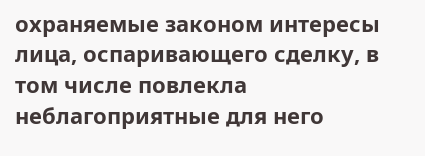охраняемые законом интересы лица, оспаривающего сделку, в том числе повлекла неблагоприятные для него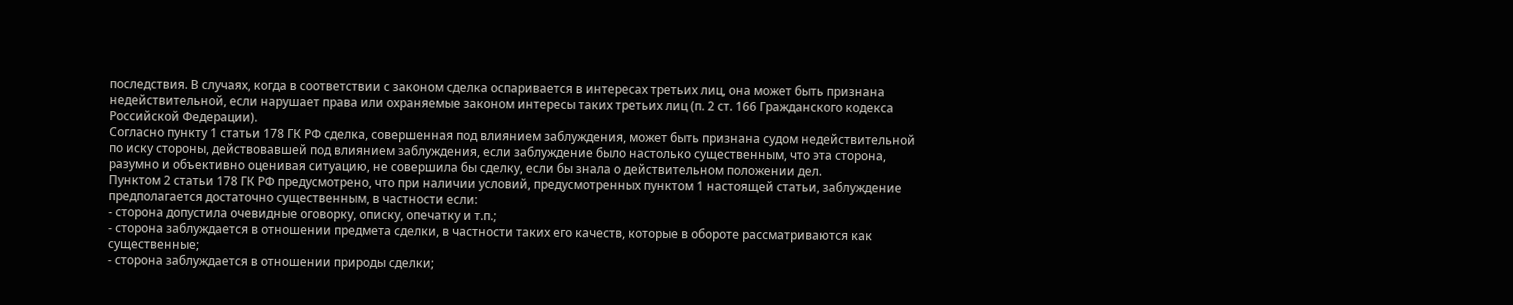последствия. В случаях, когда в соответствии с законом сделка оспаривается в интересах третьих лиц, она может быть признана недействительной, если нарушает права или охраняемые законом интересы таких третьих лиц (п. 2 ст. 166 Гражданского кодекса Российской Федерации).
Согласно пункту 1 статьи 178 ГК РФ сделка, совершенная под влиянием заблуждения, может быть признана судом недействительной по иску стороны, действовавшей под влиянием заблуждения, если заблуждение было настолько существенным, что эта сторона, разумно и объективно оценивая ситуацию, не совершила бы сделку, если бы знала о действительном положении дел.
Пунктом 2 статьи 178 ГК РФ предусмотрено, что при наличии условий, предусмотренных пунктом 1 настоящей статьи, заблуждение предполагается достаточно существенным, в частности если:
- сторона допустила очевидные оговорку, описку, опечатку и т.п.;
- сторона заблуждается в отношении предмета сделки, в частности таких его качеств, которые в обороте рассматриваются как существенные;
- сторона заблуждается в отношении природы сделки;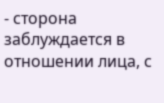- сторона заблуждается в отношении лица, с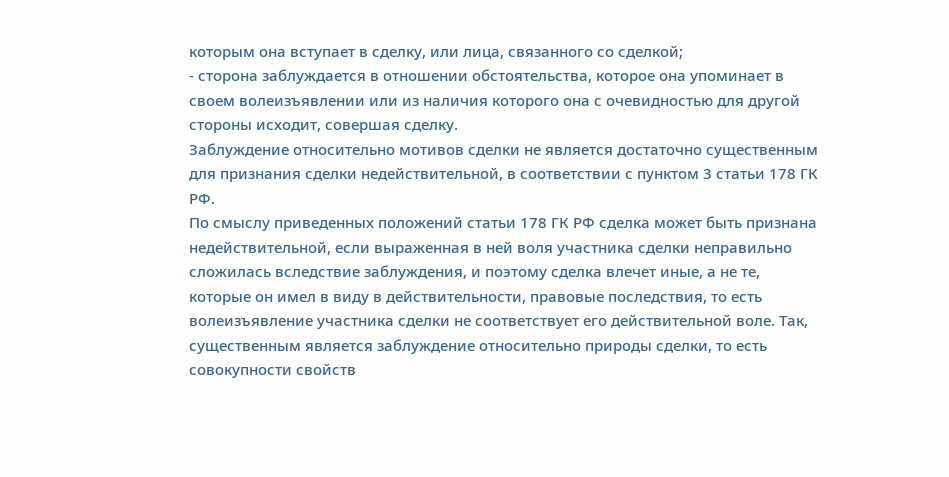которым она вступает в сделку, или лица, связанного со сделкой;
- сторона заблуждается в отношении обстоятельства, которое она упоминает в своем волеизъявлении или из наличия которого она с очевидностью для другой стороны исходит, совершая сделку.
Заблуждение относительно мотивов сделки не является достаточно существенным для признания сделки недействительной, в соответствии с пунктом 3 статьи 178 ГК РФ.
По смыслу приведенных положений статьи 178 ГК РФ сделка может быть признана недействительной, если выраженная в ней воля участника сделки неправильно сложилась вследствие заблуждения, и поэтому сделка влечет иные, а не те, которые он имел в виду в действительности, правовые последствия, то есть волеизъявление участника сделки не соответствует его действительной воле. Так, существенным является заблуждение относительно природы сделки, то есть совокупности свойств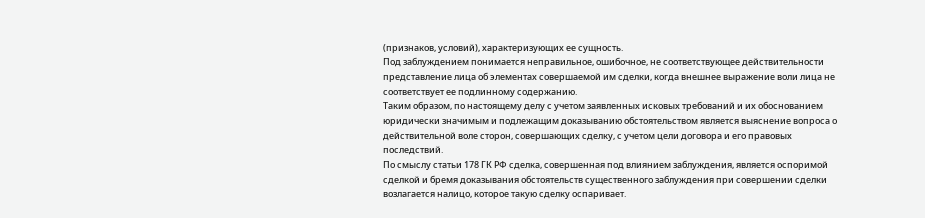(признаков, условий), характеризующих ее сущность.
Под заблуждением понимается неправильное, ошибочное, не соответствующее действительности представление лица об элементах совершаемой им сделки, когда внешнее выражение воли лица не соответствует ее подлинному содержанию.
Таким образом, по настоящему делу с учетом заявленных исковых требований и их обоснованием юридически значимым и подлежащим доказыванию обстоятельством является выяснение вопроса о действительной воле сторон, совершающих сделку, с учетом цели договора и его правовых последствий.
По смыслу статьи 178 ГК РФ сделка, совершенная под влиянием заблуждения, является оспоримой сделкой и бремя доказывания обстоятельств существенного заблуждения при совершении сделки возлагается налицо, которое такую сделку оспаривает.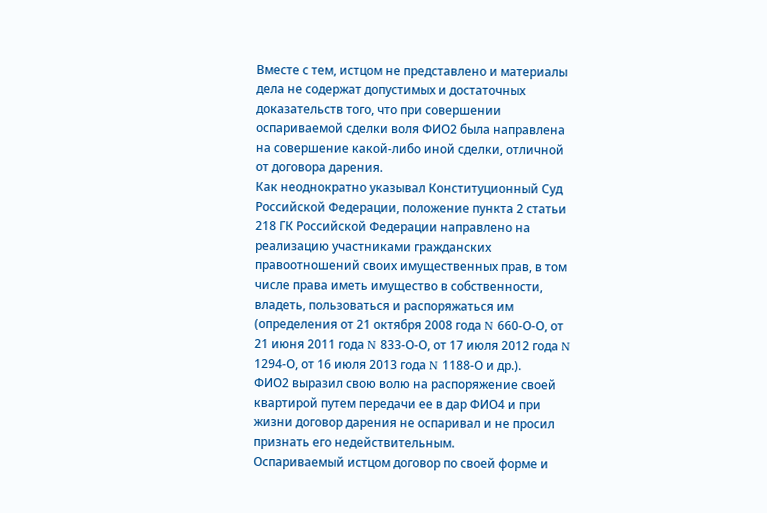Вместе с тем, истцом не представлено и материалы дела не содержат допустимых и достаточных доказательств того, что при совершении оспариваемой сделки воля ФИО2 была направлена на совершение какой-либо иной сделки, отличной от договора дарения.
Как неоднократно указывал Конституционный Суд Российской Федерации, положение пункта 2 статьи 218 ГК Российской Федерации направлено на реализацию участниками гражданских правоотношений своих имущественных прав, в том числе права иметь имущество в собственности, владеть, пользоваться и распоряжаться им (определения от 21 октября 2008 года N 660-О-О, от 21 июня 2011 года N 833-О-О, от 17 июля 2012 года N 1294-О, от 16 июля 2013 года N 1188-О и др.).
ФИО2 выразил свою волю на распоряжение своей квартирой путем передачи ее в дар ФИО4 и при жизни договор дарения не оспаривал и не просил признать его недействительным.
Оспариваемый истцом договор по своей форме и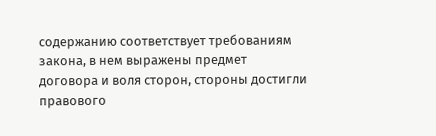содержанию соответствует требованиям закона, в нем выражены предмет договора и воля сторон, стороны достигли правового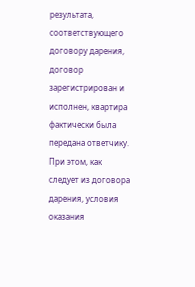результата, соответствующего договору дарения, договор зарегистрирован и исполнен, квартира фактически была передана ответчику.
При этом, как следует из договора дарения, условия оказания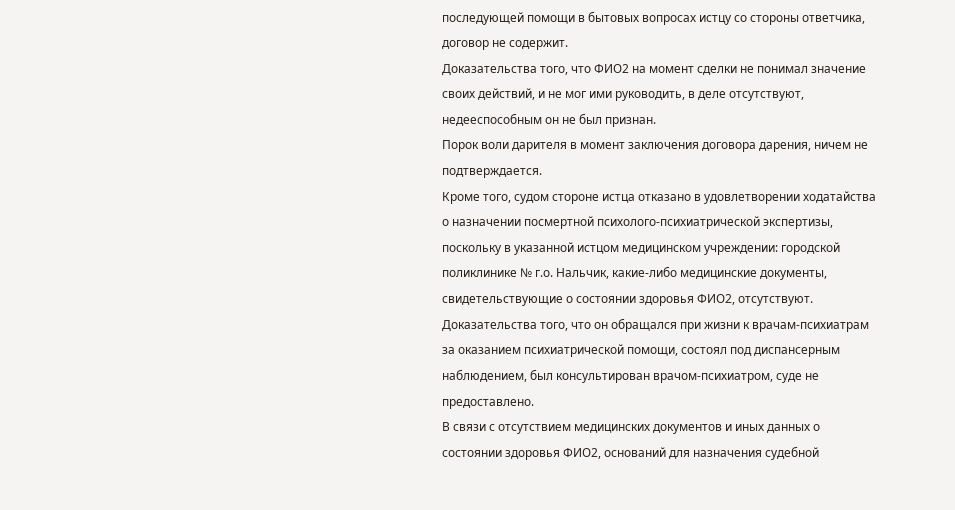последующей помощи в бытовых вопросах истцу со стороны ответчика, договор не содержит.
Доказательства того, что ФИО2 на момент сделки не понимал значение своих действий, и не мог ими руководить, в деле отсутствуют, недееспособным он не был признан.
Порок воли дарителя в момент заключения договора дарения, ничем не подтверждается.
Кроме того, судом стороне истца отказано в удовлетворении ходатайства о назначении посмертной психолого-психиатрической экспертизы, поскольку в указанной истцом медицинском учреждении: городской поликлинике № г.о. Нальчик, какие-либо медицинские документы, свидетельствующие о состоянии здоровья ФИО2, отсутствуют.
Доказательства того, что он обращался при жизни к врачам-психиатрам за оказанием психиатрической помощи, состоял под диспансерным наблюдением, был консультирован врачом-психиатром, суде не предоставлено.
В связи с отсутствием медицинских документов и иных данных о состоянии здоровья ФИО2, оснований для назначения судебной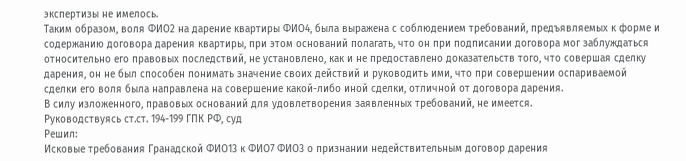экспертизы не имелось.
Таким образом, воля ФИО2 на дарение квартиры ФИО4, была выражена с соблюдением требований, предъявляемых к форме и содержанию договора дарения квартиры, при этом оснований полагать, что он при подписании договора мог заблуждаться относительно его правовых последствий, не установлено, как и не предоставлено доказательств того, что совершая сделку дарения, он не был способен понимать значение своих действий и руководить ими, что при совершении оспариваемой сделки его воля была направлена на совершение какой-либо иной сделки, отличной от договора дарения.
В силу изложенного, правовых оснований для удовлетворения заявленных требований, не имеется.
Руководствуясь ст.ст. 194-199 ГПК РФ, суд
Решил:
Исковые требования Гранадской ФИО13 к ФИО7 ФИО3 о признании недействительным договор дарения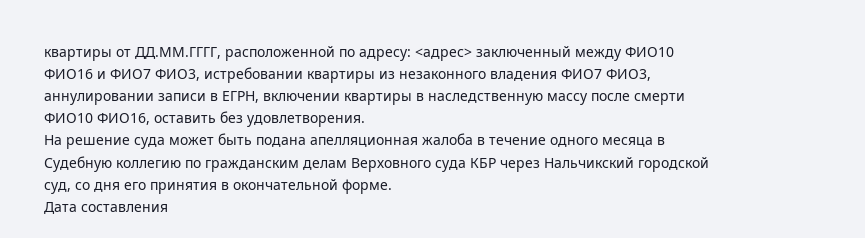квартиры от ДД.ММ.ГГГГ, расположенной по адресу: <адрес> заключенный между ФИО10 ФИО16 и ФИО7 ФИО3, истребовании квартиры из незаконного владения ФИО7 ФИО3, аннулировании записи в ЕГРН, включении квартиры в наследственную массу после смерти ФИО10 ФИО16, оставить без удовлетворения.
На решение суда может быть подана апелляционная жалоба в течение одного месяца в Судебную коллегию по гражданским делам Верховного суда КБР через Нальчикский городской суд, со дня его принятия в окончательной форме.
Дата составления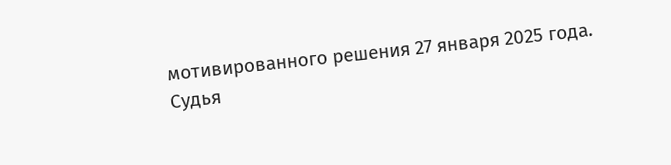мотивированного решения 27 января 2025 года.
Судья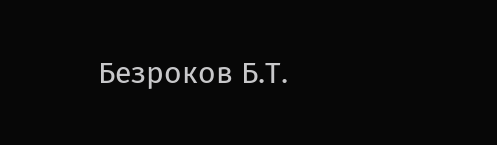Безроков Б.Т.